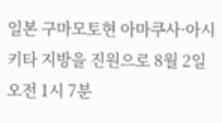일본 구마모토현 아마쿠사·아시키타 지방을 진원으로 8월 2일 오전 1시 7분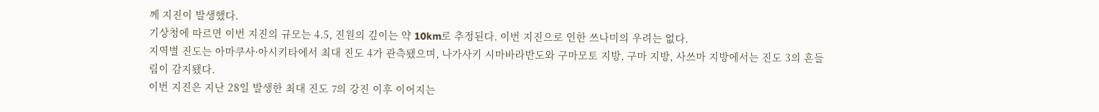께 지진이 발생했다.
기상청에 따르면 이번 지진의 규모는 4.5, 진원의 깊이는 약 10km로 추정된다. 이번 지진으로 인한 쓰나미의 우려는 없다.
지역별 진도는 아마쿠사·아시키타에서 최대 진도 4가 관측됐으며, 나가사키 시마바라반도와 구마모토 지방, 구마 지방, 사쓰마 지방에서는 진도 3의 흔들림이 감지됐다.
이번 지진은 지난 28일 발생한 최대 진도 7의 강진 이후 이어지는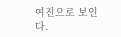여진으로 보인다.